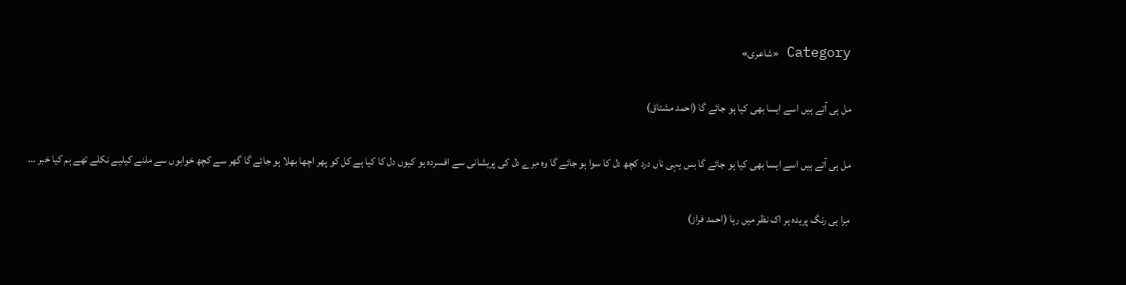Category «شاعری»

مل ہی آتے ہیں اسے ایسا بھی کیا ہو جائے گا (احمد مشتاق)

مل ہی آتے ہیں اسے ایسا بھی کیا ہو جائے گا بس یہی ناں درد کچھ دل کا سوا ہو جائے گا وہ مِرے دل کی پریشانی سے افسردہ ہو کیوں دل کا کیا ہے کل کو پھر اچھا بھلا ہو جائے گا گھر سے کچھ خوابوں سے ملنے کیلیے نکلے تھے ہم کیا خبر …

مِرا ہی رنگ پریدہ ہر اک نظر میں رہا (احمد فراز)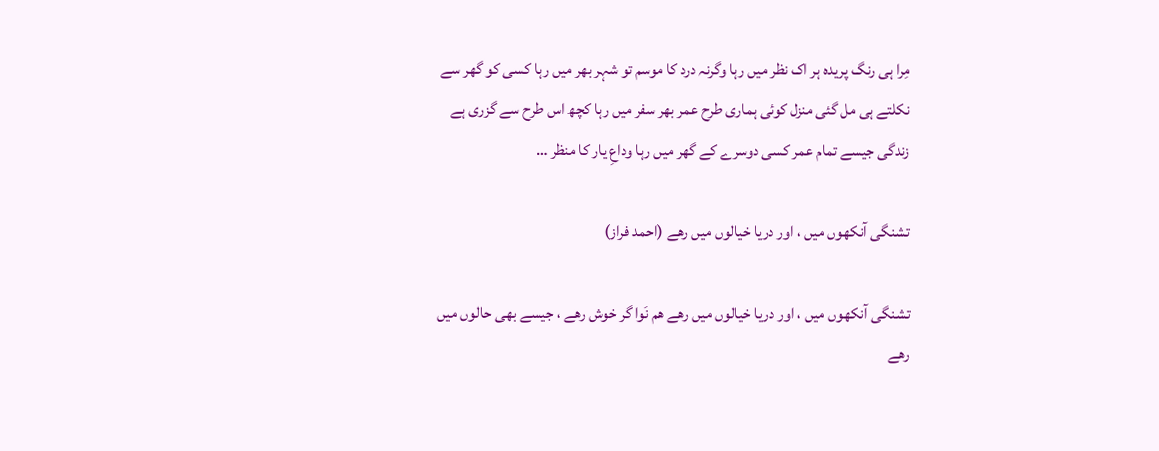مِرا ہی رنگ پریدہ ہر اک نظر میں رہا وگرنہ درد کا موسم تو شہر بھر میں رہا کسی کو گھر سے نکلتے ہی مل گئی منزل کوئی ہماری طرح عمر بھر سفر میں رہا کچھ اس طرح سے گزری ہے زندگی جیسے تمام عمر کسی دوسرے کے گھر میں رہا وداعِ یار کا منظر …

تشنگی آنکھوں میں ، اور دریا خیالوں میں رھے (احمد فراز)

تشنگی آنکھوں میں ، اور دریا خیالوں میں رھے ھم نَوا گر خوش رھے ، جیسے بھی حالوں میں رھے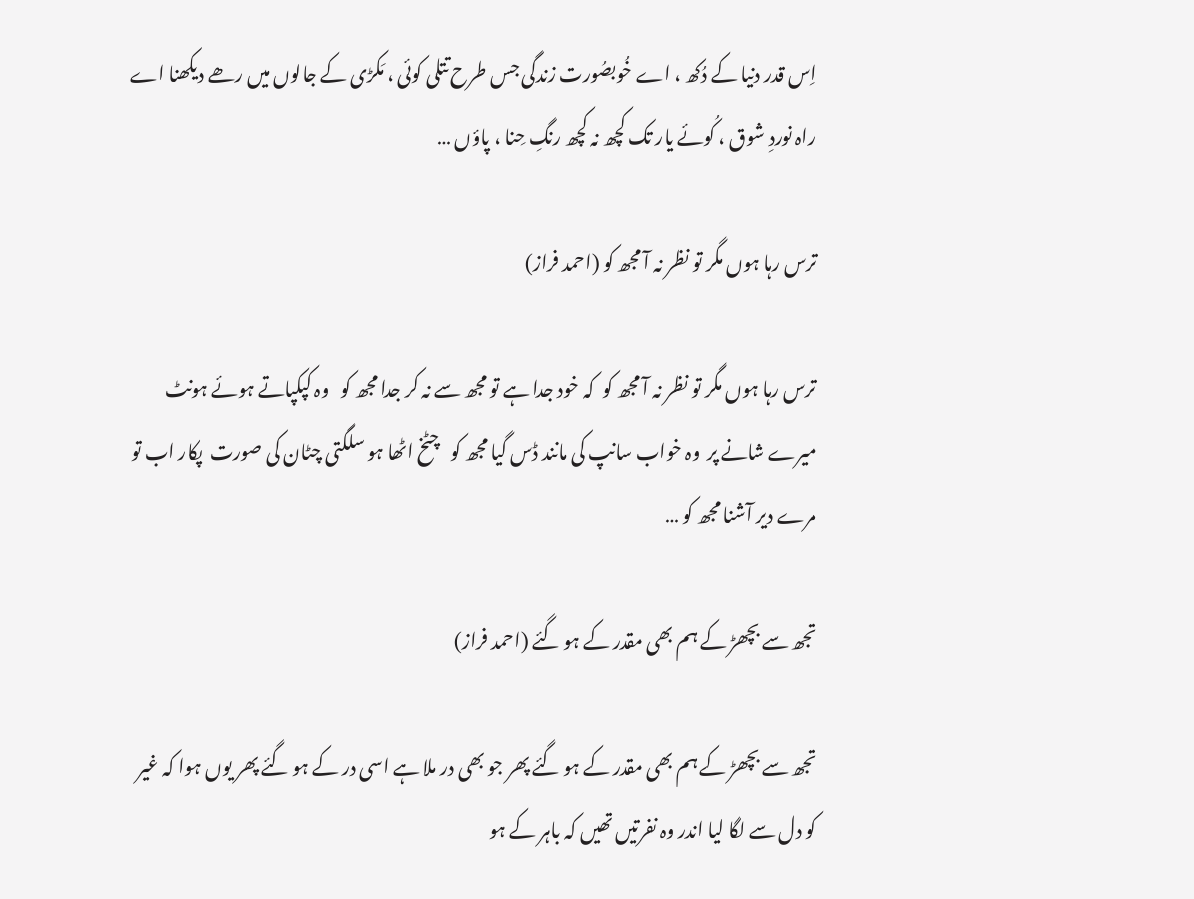اِس قدر دنیا کے دُکھ ، اے خُوبصُورت زندگی جس طرح تتلی کوئی ، مَکڑی کے جالوں میں‌ رھے دیکھنا اے راہ نوردِ شوق ، کُوئے یار تک کچھ نہ کچھ رنگِ حِنا ، پاؤں …

ترس رہا ہوں مگر تو نظر نہ آ مجھ کو (احمد فراز)

ترس رہا ہوں مگر تو نظر نہ آ مجھ کو  کہ خود جدا ہے تو مجھ سے نہ کر جدا مجھ کو   وہ کپکپاتے ہوئے ہونٹ میرے شانے پر  وہ خواب سانپ کی مانند ڈس گیا مجھ کو   چٹخ اٹھا ہو سلگتی چٹان کی صورت  پکار اب تو مرے دیر آشنا مجھ کو …

تجھ سے بچھڑ کے ہم بھی مقدر کے ہو گئے (احمد فراز)

تجھ سے بچھڑ کے ہم بھی مقدر کے ہو گئے پھر جو بھی در ملا ہے اسی در کے ہو گئے پھر یوں ہوا کہ غیر کو دل سے لگا لیا اندر وہ نفرتیں تھیں کہ باہر کے ہو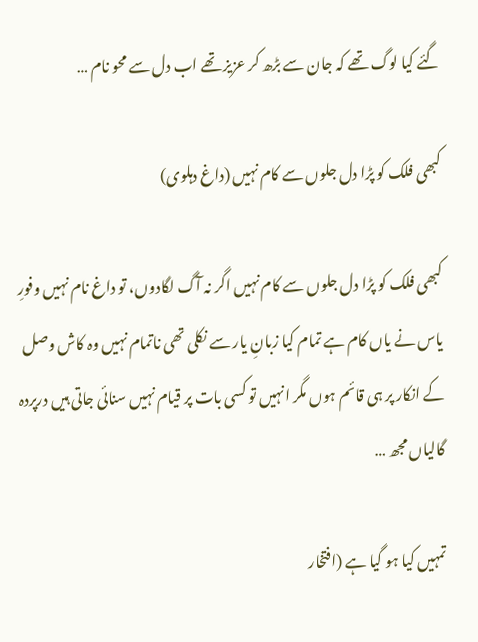گئے کیا لوگ تھے کہ جان سے بڑھ کر عزیز تھے اب دل سے محو نام …

کبھی فلک کو پڑا دل جلوں سے کام نہیں (داغ دہلوی)

کبھی فلک کو پڑا دل جلوں سے کام نہیں اگر نہ آگ لگادوں، تو داغ نام نہیں وفورِ یاس نے یاں کام ہے تمام کیا زبانِ یار سے نکلی تھی ناتمام نہیں وہ کاش وصل کے انکار پر ہی قائم ہوں مگر انہیں تو کسی بات پر قیام نہیں سنائی جاتی ہیں درپردہ گالیاں مجھ …

تمہیں کیا ہو گیا ہے (افتخار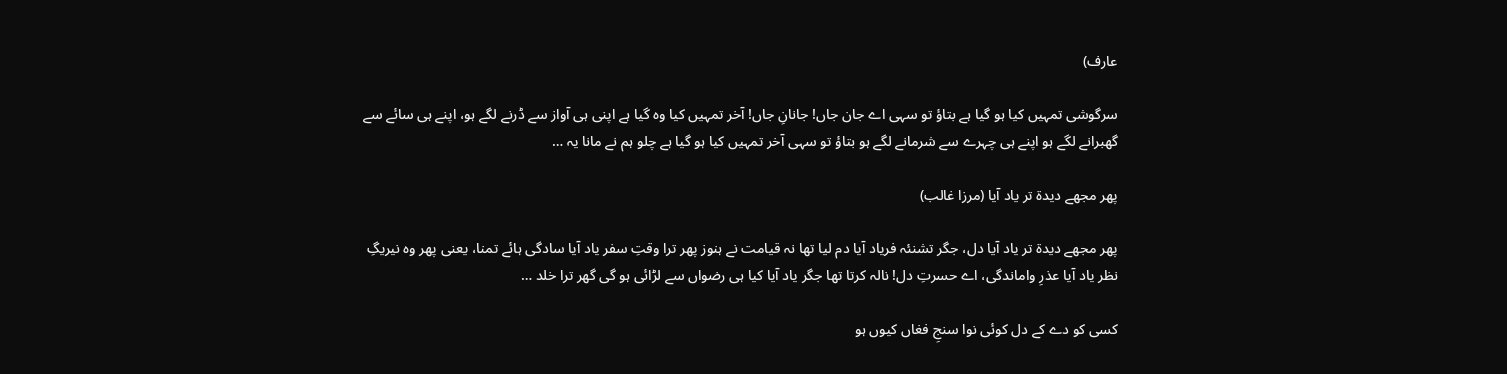عارف)

سرگوشی تمہیں کیا ہو گیا ہے بتاؤ تو سہی اے جان جاں! جانانِ جاں! آخر تمہیں کیا وہ گیا ہے اپنی ہی آواز سے ڈرنے لگے ہو، اپنے ہی سائے سے گھبرانے لگے ہو اپنے ہی چہرے سے شرمانے لگے ہو بتاؤ تو سہی آخر تمہیں کیا ہو گیا ہے چلو ہم نے مانا یہ …

پھر مجھے دیدۃ تر یاد آیا (مرزا غالب)

پھر مجھے دیدۃ تر یاد آیا دل، جگر تشنئہ فریاد آیا دم لیا تھا نہ قیامت نے ہنوز پھر ترا وقتِ سفر یاد آیا سادگی ہائے تمنا، یعنی پھر وہ نیریگِ نظر یاد آیا عذرِ واماندگی، اے حسرتِ دل! نالہ کرتا تھا جگر یاد آیا کیا ہی رضواں سے لڑائی ہو گی گھر ترا خلد …

کسی کو دے کے دل کوئی نوا سنجِ فغاں کیوں ہو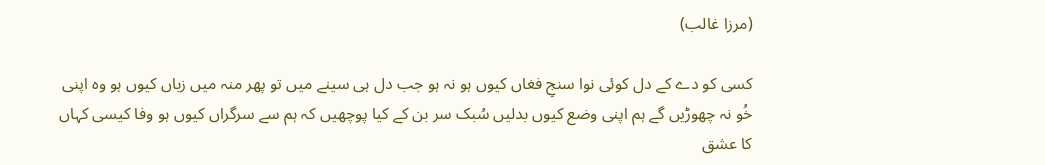(مرزا غالب)

کسی کو دے کے دل کوئی نوا سنجِ فغاں کیوں ہو نہ ہو جب دل ہی سینے میں تو پھر منہ میں زباں کیوں ہو وہ اپنی خُو نہ چھوڑیں گے ہم اپنی وضع کیوں بدلیں سُبک سر بن کے کیا پوچھیں کہ ہم سے سرگراں کیوں ہو وفا کیسی کہاں کا عشق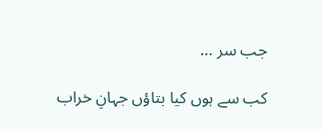جب سر …

کب سے ہوں کیا بتاؤں جہانِ خراب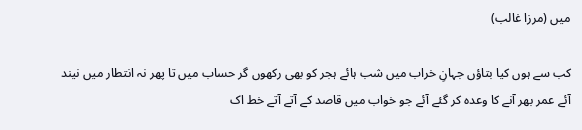میں (مرزا غالب)

کب سے ہوں کیا بتاؤں جہانِ خراب میں شب ہائے ہجر کو بھی رکھوں گر حساب میں تا پھر نہ انتطار میں نیند آئے عمر بھر آنے کا وعدہ کر گئے آئے جو خواب میں قاصد کے آتے آتے خط اک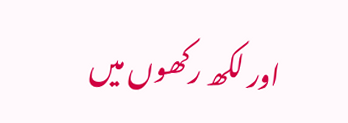اور لکھ رکھوں میں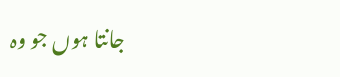جانتا ہوں جو وہ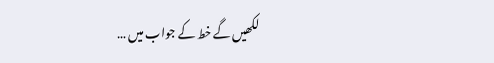لکھیں گے خط کے جواب میں …